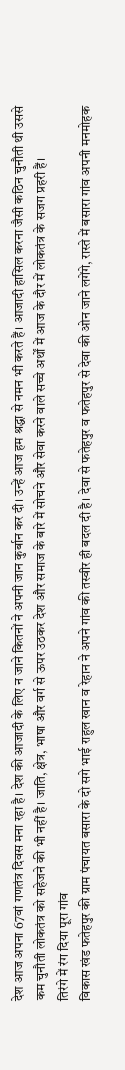देश आज अपना 67वां गणतंत्र दिवस मना रहा है। देश की आजादी के लिए न जाने कितनों ने अपनी जान कुर्बान कर दी। उन्हें आज हम श्रद्धा से नमन भी करते हैं। आजादी हासिल करना जैसी कठिन चुनौती थी उससे कम चुनौती लोकतंत्र को सहेजने की भी नहीं है। जाति, क्षेत्र, भाषा और वर्ग से ऊपर उठकर देश और समाज के बारे में सोचने और सेवा करने वाले सच्चे अर्थों में आज के दौर में लोकतंत्र के सजग प्रहरी हैं।
तिरंगे में रंग दिया पूरा गांव
विकास खंड फतेहपुर की ग्राम पंचायत बसारा के दो सगे भाई राहुल खान व रेहान ने अपने गांव की तस्वीर ही बदल दी है। देवा से फतेहपुर व फतेहपुर से देवा की ओन जाने लगेंगे, रास्ते में बसारा गांव अपनी मनमोहक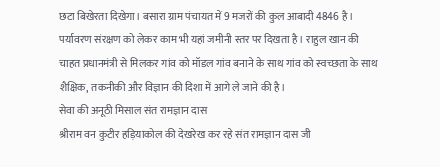छटा बिखेरता दिखेगा। बसारा ग्राम पंचायत में 9 मजरों की कुल आबादी 4846 है। पर्यावरण संरक्षण को लेकर काम भी यहां जमीनी स्तर पर दिखता है। राहुल खान की चाहत प्रधानमंत्री से मिलकर गांव को मॉडल गांव बनाने के साथ गांव को स्वच्छता के साथ शैक्षिक, तकनीकी और विज्ञान की दिशा में आगे ले जाने की है।
सेवा की अनूठी मिसाल संत रामज्ञान दास
श्रीराम वन कुटीर हड़ियाकोल की देखरेख कर रहे संत रामज्ञान दास जी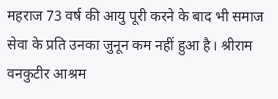महराज 73 वर्ष की आयु पूरी करने के बाद भी समाज सेवा के प्रति उनका जुनून कम नहीं हुआ है। श्रीराम वनकुटीर आश्रम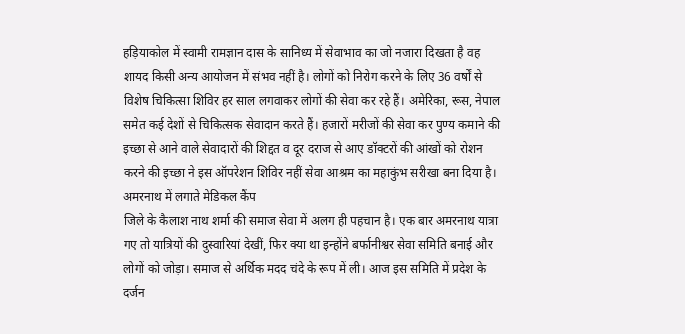हड़ियाकोल में स्वामी रामज्ञान दास के सानिध्य में सेवाभाव का जो नजारा दिखता है वह शायद किसी अन्य आयोजन में संभव नहीं है। लोगों को निरोग करने के लिए 36 वर्षों से विशेष चिकित्सा शिविर हर साल लगवाकर लोगों की सेवा कर रहे हैं। अमेरिका, रूस, नेपाल समेत कई देशों से चिकित्सक सेवादान करते हैं। हजारों मरीजों की सेवा कर पुण्य कमाने की इच्छा से आने वाले सेवादारों की शिद्दत व दूर दराज से आए डॉक्टरों की आंखों को रोशन करने की इच्छा ने इस ऑपरेशन शिविर नहीं सेवा आश्रम का महाकुंभ सरीखा बना दिया है।
अमरनाथ में लगाते मेडिकल कैंप
जिले के कैलाश नाथ शर्मा की समाज सेवा में अलग ही पहचान है। एक बार अमरनाथ यात्रा गए तो यात्रियों की दुस्वारियां देखीं, फिर क्या था इन्होंने बर्फानीश्वर सेवा समिति बनाई और लोगों को जोड़ा। समाज से अर्थिक मदद चंदे के रूप में ली। आज इस समिति में प्रदेश के दर्जन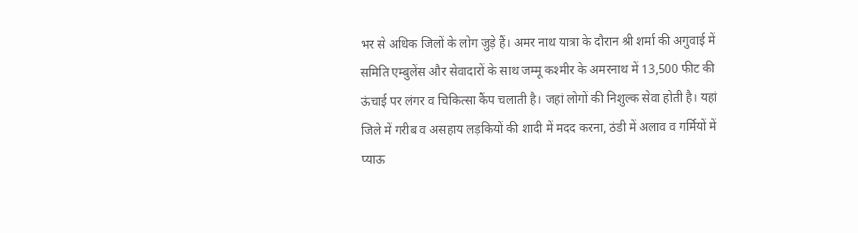भर से अधिक जिलों के लोग जुड़े हैं। अमर नाथ यात्रा के दौरान श्री शर्मा की अगुवाई में समिति एम्बुलेंस और सेवादारों के साथ जम्मू कश्मीर के अमरनाथ में 13,500 फीट की ऊंचाई पर लंगर व चिकित्सा कैंप चलाती है। जहां लोगों की निशुल्क सेवा होती है। यहां जिले में गरीब व असहाय लड़कियों की शादी में मदद करना, ठंडी में अलाव व गर्मियों में प्याऊ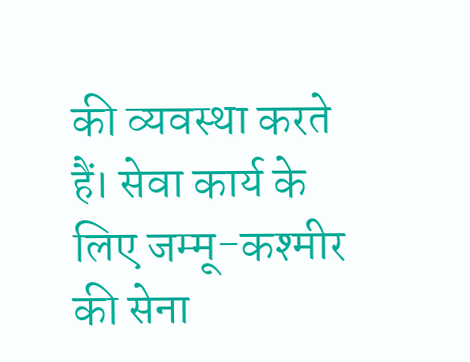की व्यवस्था करते हैं। सेवा कार्य के लिए जम्मू-कश्मीर की सेना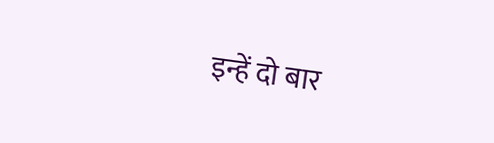इन्हें दो बार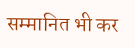सम्मानित भी कर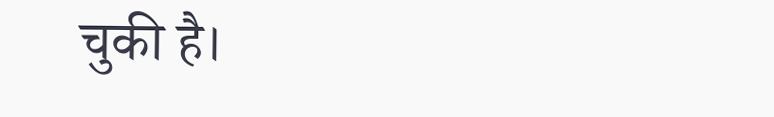चुकी है।